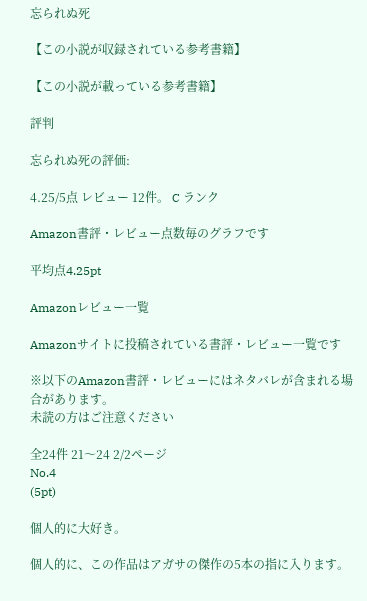忘られぬ死

【この小説が収録されている参考書籍】

【この小説が載っている参考書籍】

評判

忘られぬ死の評価:

4.25/5点 レビュー 12件。 C ランク

Amazon書評・レビュー点数毎のグラフです

平均点4.25pt

Amazonレビュー一覧

Amazonサイトに投稿されている書評・レビュー一覧です

※以下のAmazon書評・レビューにはネタバレが含まれる場合があります。
未読の方はご注意ください

全24件 21〜24 2/2ページ
No.4
(5pt)

個人的に大好き。

個人的に、この作品はアガサの傑作の5本の指に入ります。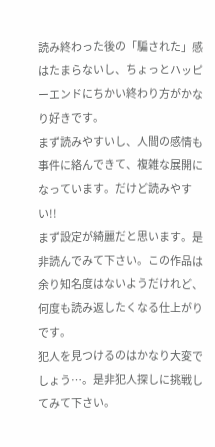読み終わった後の「騙された」感はたまらないし、ちょっとハッピーエンドにちかい終わり方がかなり好きです。
まず読みやすいし、人間の感情も事件に絡んできて、複雑な展開になっています。だけど読みやすい!!
まず設定が綺麗だと思います。是非読んでみて下さい。この作品は余り知名度はないようだけれど、何度も読み返したくなる仕上がりです。
犯人を見つけるのはかなり大変でしょう…。是非犯人探しに挑戦してみて下さい。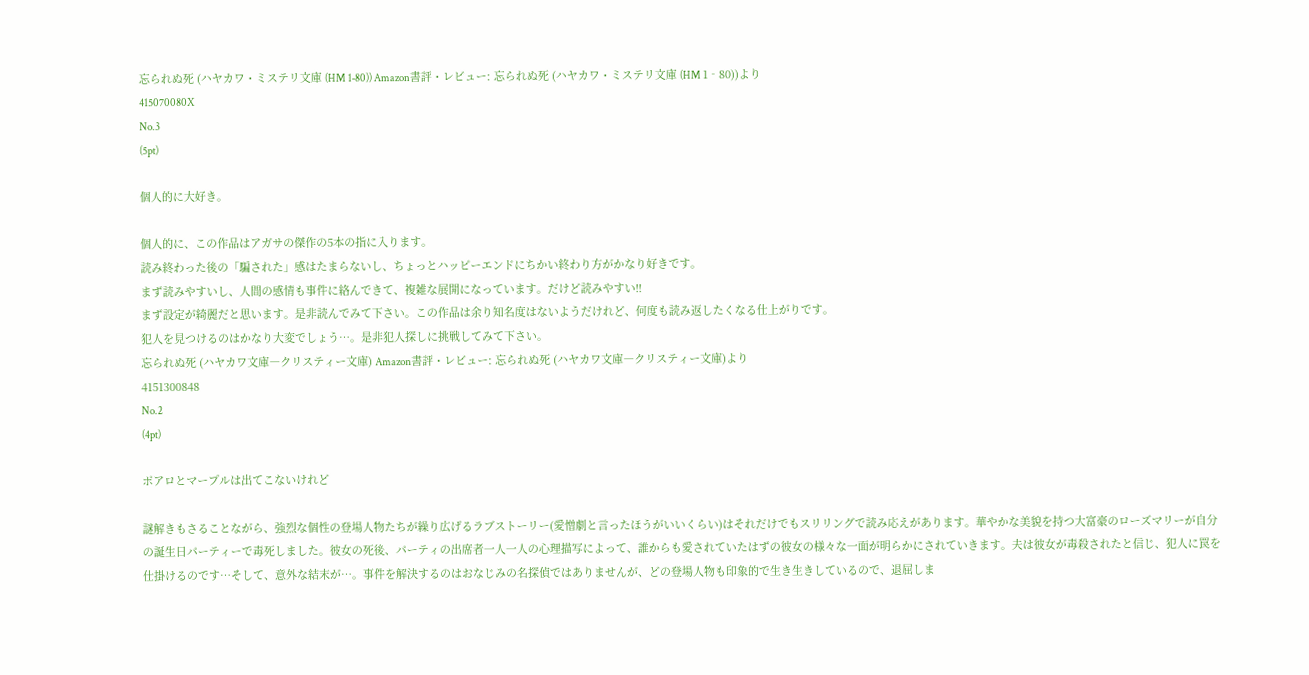忘られぬ死 (ハヤカワ・ミステリ文庫 (HM 1‐80)) Amazon書評・レビュー: 忘られぬ死 (ハヤカワ・ミステリ文庫 (HM 1‐80))より
415070080X
No.3
(5pt)

個人的に大好き。

個人的に、この作品はアガサの傑作の5本の指に入ります。
読み終わった後の「騙された」感はたまらないし、ちょっとハッピーエンドにちかい終わり方がかなり好きです。
まず読みやすいし、人間の感情も事件に絡んできて、複雑な展開になっています。だけど読みやすい!!
まず設定が綺麗だと思います。是非読んでみて下さい。この作品は余り知名度はないようだけれど、何度も読み返したくなる仕上がりです。
犯人を見つけるのはかなり大変でしょう…。是非犯人探しに挑戦してみて下さい。
忘られぬ死 (ハヤカワ文庫―クリスティー文庫) Amazon書評・レビュー: 忘られぬ死 (ハヤカワ文庫―クリスティー文庫)より
4151300848
No.2
(4pt)

ポアロとマープルは出てこないけれど

謎解きもさることながら、強烈な個性の登場人物たちが繰り広げるラブストーリー(愛憎劇と言ったほうがいいくらい)はそれだけでもスリリングで読み応えがあります。華やかな美貌を持つ大富豪のローズマリーが自分の誕生日パーティーで毒死しました。彼女の死後、パーティの出席者一人一人の心理描写によって、誰からも愛されていたはずの彼女の様々な一面が明らかにされていきます。夫は彼女が毒殺されたと信じ、犯人に罠を仕掛けるのです…そして、意外な結末が…。事件を解決するのはおなじみの名探偵ではありませんが、どの登場人物も印象的で生き生きしているので、退屈しま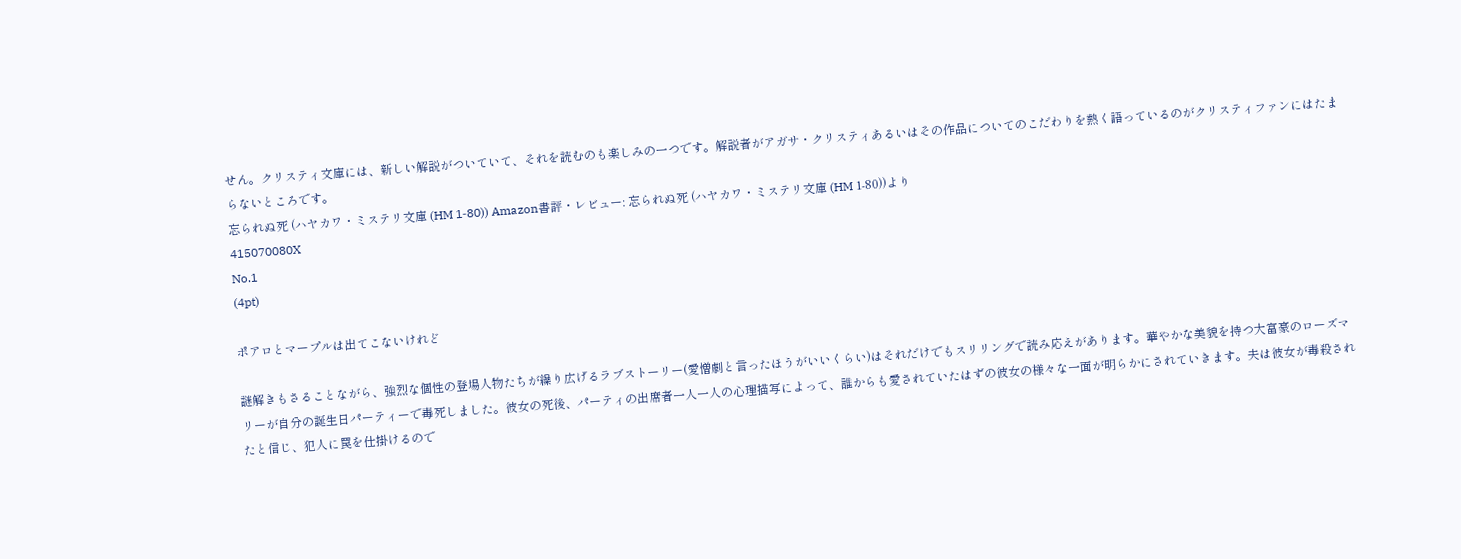せん。クリスティ文庫には、新しい解説がついていて、それを読むのも楽しみの一つです。解説者がアガサ・クリスティあるいはその作品についてのこだわりを熱く語っているのがクリスティファンにはたまらないところです。
忘られぬ死 (ハヤカワ・ミステリ文庫 (HM 1‐80)) Amazon書評・レビュー: 忘られぬ死 (ハヤカワ・ミステリ文庫 (HM 1‐80))より
415070080X
No.1
(4pt)

ポアロとマープルは出てこないけれど

謎解きもさることながら、強烈な個性の登場人物たちが繰り広げるラブストーリー(愛憎劇と言ったほうがいいくらい)はそれだけでもスリリングで読み応えがあります。華やかな美貌を持つ大富豪のローズマリーが自分の誕生日パーティーで毒死しました。彼女の死後、パーティの出席者一人一人の心理描写によって、誰からも愛されていたはずの彼女の様々な一面が明らかにされていきます。夫は彼女が毒殺されたと信じ、犯人に罠を仕掛けるので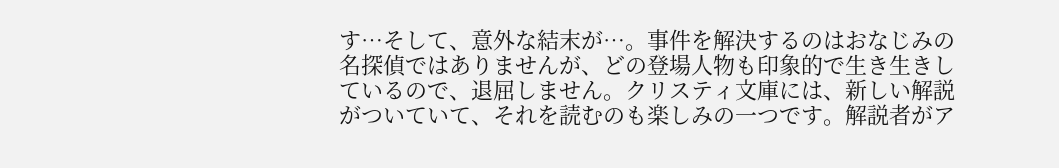す…そして、意外な結末が…。事件を解決するのはおなじみの名探偵ではありませんが、どの登場人物も印象的で生き生きしているので、退屈しません。クリスティ文庫には、新しい解説がついていて、それを読むのも楽しみの一つです。解説者がア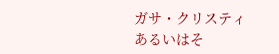ガサ・クリスティあるいはそ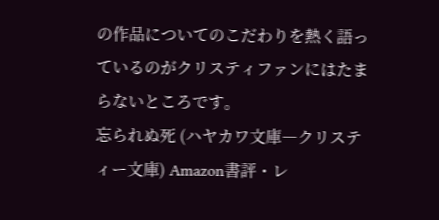の作品についてのこだわりを熱く語っているのがクリスティファンにはたまらないところです。
忘られぬ死 (ハヤカワ文庫―クリスティー文庫) Amazon書評・レ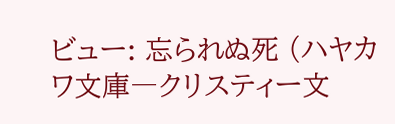ビュー: 忘られぬ死 (ハヤカワ文庫―クリスティー文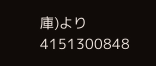庫)より
4151300848